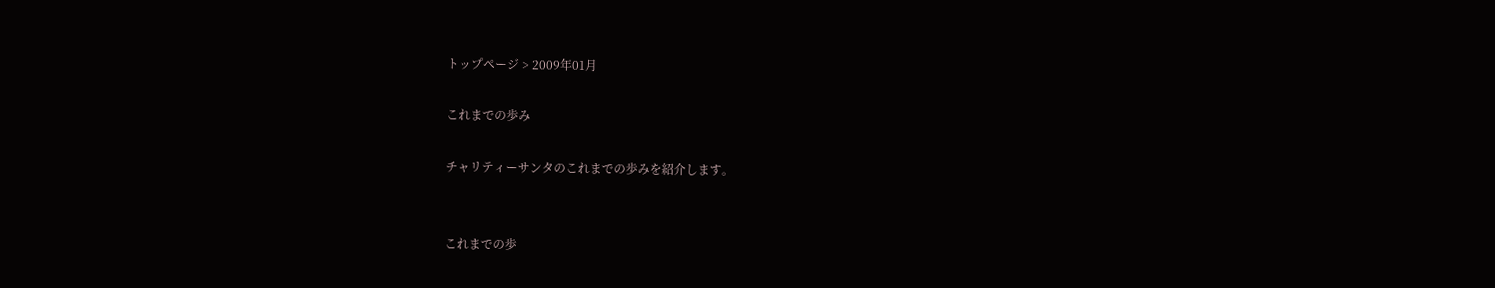トップページ > 2009年01月

これまでの歩み

チャリティーサンタのこれまでの歩みを紹介します。


これまでの歩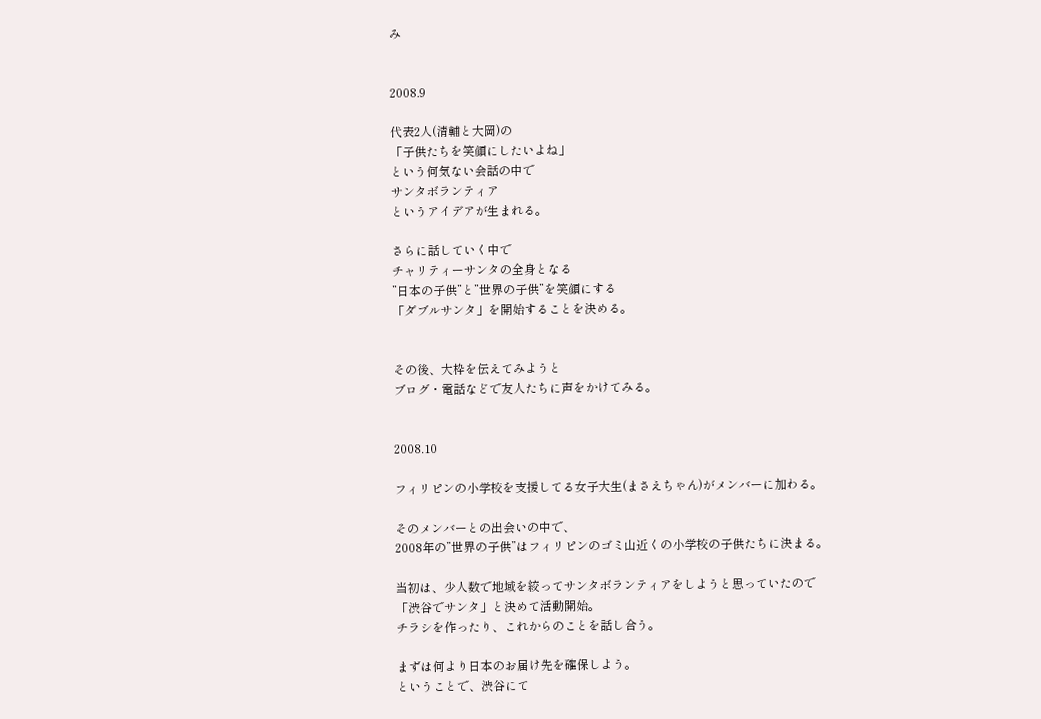み


2008.9

代表2人(清輔と大岡)の
「子供たちを笑顔にしたいよね」
という何気ない会話の中で
サンタボランティア
というアイデアが生まれる。

さらに話していく中で
チャリティーサンタの全身となる
”日本の子供”と”世界の子供”を笑顔にする
「ダブルサンタ」を開始することを決める。


その後、大枠を伝えてみようと
ブログ・電話などで友人たちに声をかけてみる。


2008.10

フィリピンの小学校を支援してる女子大生(まさえちゃん)がメンバーに加わる。

そのメンバーとの出会いの中で、
2008年の”世界の子供”はフィリピンのゴミ山近くの小学校の子供たちに決まる。

当初は、少人数で地域を絞ってサンタボランティアをしようと思っていたので
「渋谷でサンタ」と決めて活動開始。
チラシを作ったり、これからのことを話し合う。

まずは何より日本のお届け先を確保しよう。
ということで、渋谷にて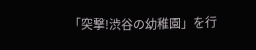「突撃!渋谷の幼稚園」を行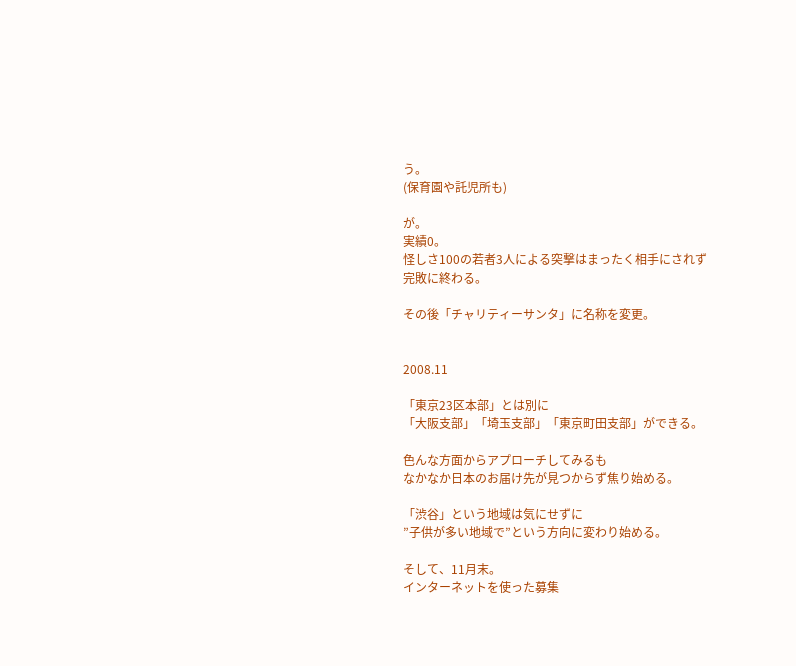う。
(保育園や託児所も)

が。
実績0。
怪しさ100の若者3人による突撃はまったく相手にされず
完敗に終わる。

その後「チャリティーサンタ」に名称を変更。


2008.11

「東京23区本部」とは別に
「大阪支部」「埼玉支部」「東京町田支部」ができる。

色んな方面からアプローチしてみるも
なかなか日本のお届け先が見つからず焦り始める。

「渋谷」という地域は気にせずに
”子供が多い地域で”という方向に変わり始める。

そして、11月末。
インターネットを使った募集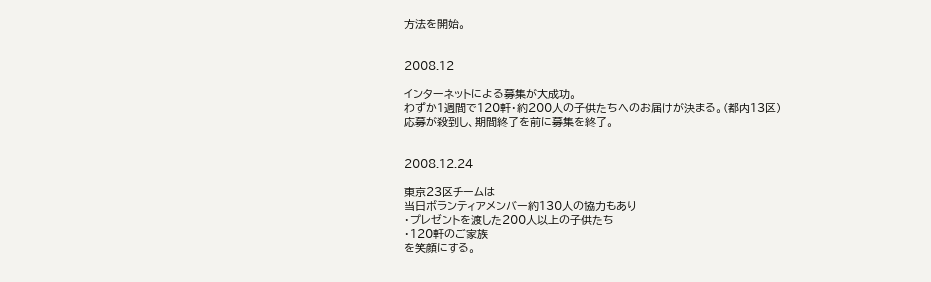方法を開始。


2008.12

インターネットによる募集が大成功。
わずか1週間で120軒・約200人の子供たちへのお届けが決まる。(都内13区)
応募が殺到し、期間終了を前に募集を終了。


2008.12.24

東京23区チームは
当日ボランティアメンバー約130人の協力もあり
・プレゼントを渡した200人以上の子供たち
・120軒のご家族
を笑顔にする。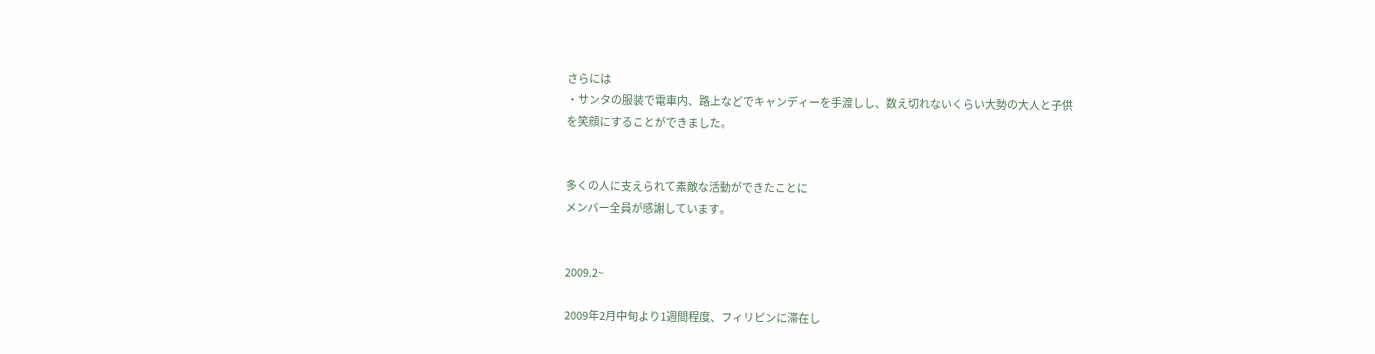さらには
・サンタの服装で電車内、路上などでキャンディーを手渡しし、数え切れないくらい大勢の大人と子供
を笑顔にすることができました。


多くの人に支えられて素敵な活動ができたことに
メンバー全員が感謝しています。


2009.2~

2009年2月中旬より1週間程度、フィリピンに滞在し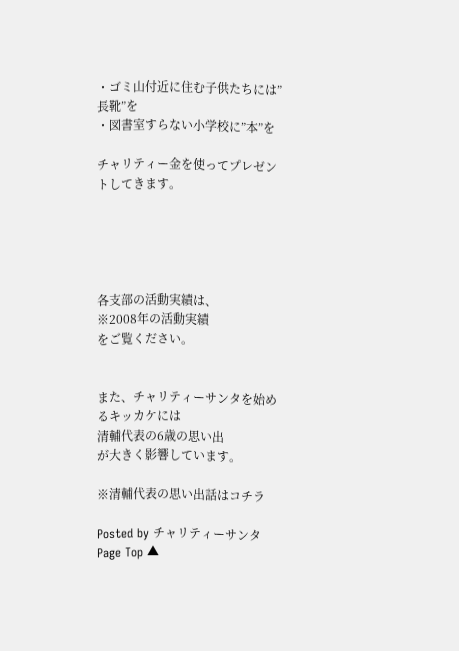・ゴミ山付近に住む子供たちには”長靴”を
・図書室すらない小学校に”本”を

チャリティー金を使ってプレゼントしてきます。





各支部の活動実績は、
※2008年の活動実績
をご覧ください。


また、チャリティーサンタを始めるキッカケには
清輔代表の6歳の思い出
が大きく影響しています。

※清輔代表の思い出話はコチラ

Posted by チャリティーサンタ Page Top ▲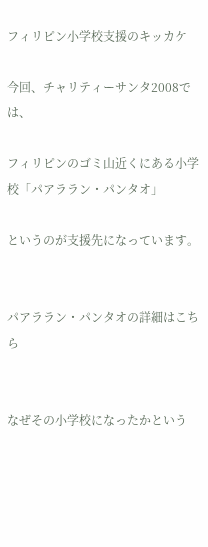フィリピン小学校支援のキッカケ

今回、チャリティーサンタ2008では、

フィリピンのゴミ山近くにある小学校「パアララン・パンタオ」

というのが支援先になっています。


パアララン・パンタオの詳細はこちら


なぜその小学校になったかという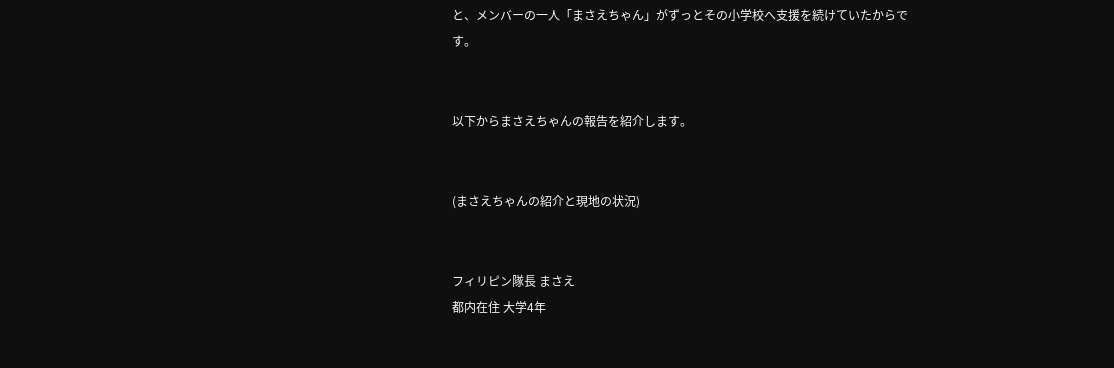と、メンバーの一人「まさえちゃん」がずっとその小学校へ支援を続けていたからです。


以下からまさえちゃんの報告を紹介します。


(まさえちゃんの紹介と現地の状況)


フィリピン隊長 まさえ
都内在住 大学4年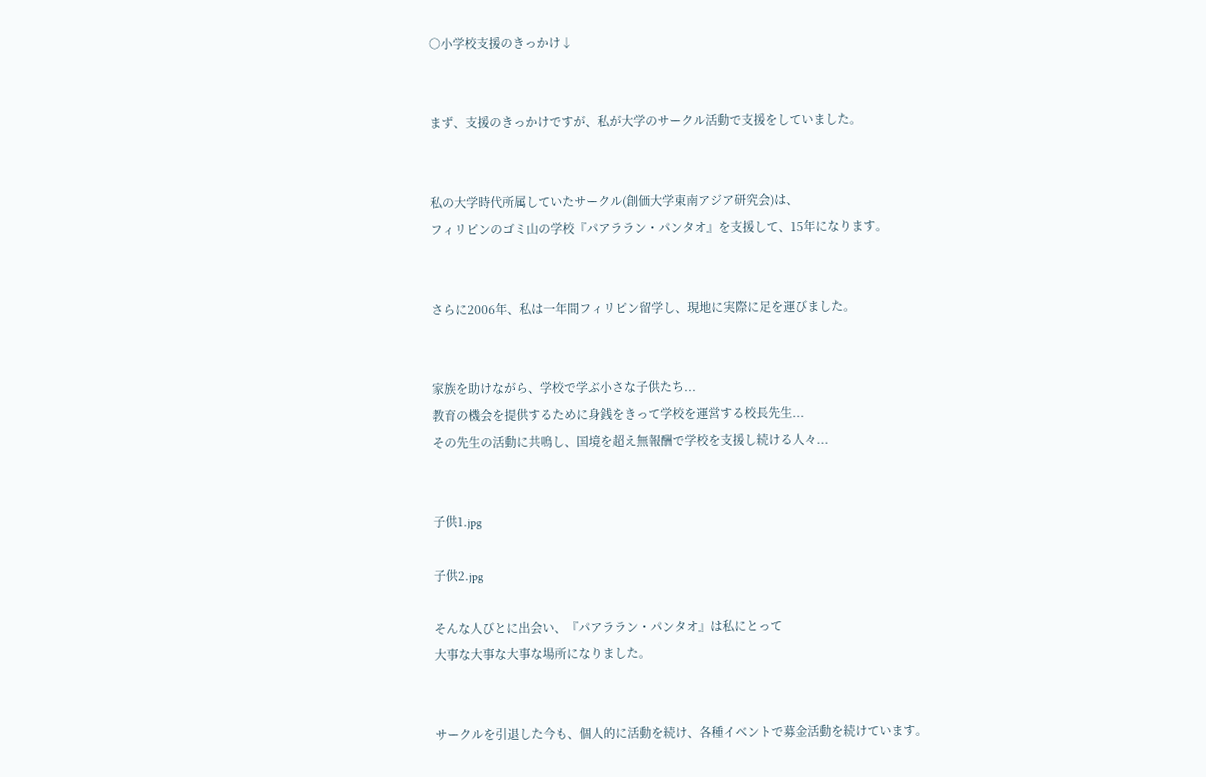○小学校支援のきっかけ↓


まず、支援のきっかけですが、私が大学のサークル活動で支援をしていました。


私の大学時代所属していたサークル(創価大学東南アジア研究会)は、
フィリピンのゴミ山の学校『パアララン・パンタオ』を支援して、15年になります。


さらに2006年、私は一年間フィリピン留学し、現地に実際に足を運びました。


家族を助けながら、学校で学ぶ小さな子供たち...
教育の機会を提供するために身銭をきって学校を運営する校長先生...
その先生の活動に共鳴し、国境を超え無報酬で学校を支援し続ける人々...


子供1.jpg

子供2.jpg

そんな人びとに出会い、『パアララン・パンタオ』は私にとって
大事な大事な大事な場所になりました。


サークルを引退した今も、個人的に活動を続け、各種イベントで募金活動を続けています。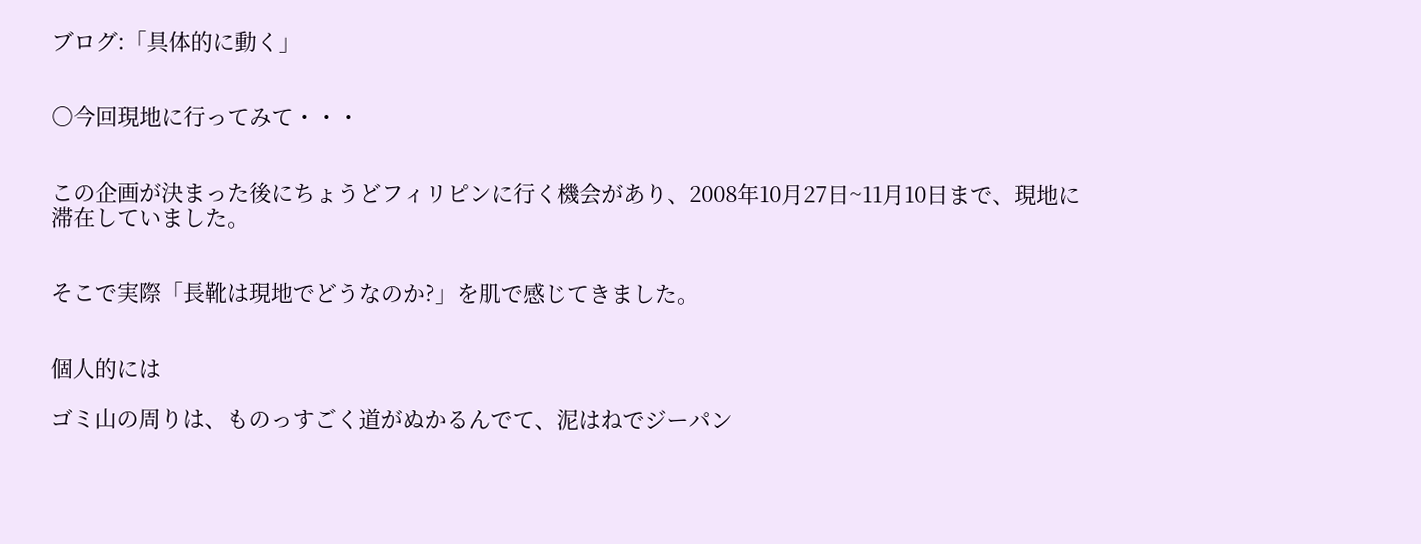ブログ:「具体的に動く」


○今回現地に行ってみて・・・


この企画が決まった後にちょうどフィリピンに行く機会があり、2008年10月27日~11月10日まで、現地に滞在していました。


そこで実際「長靴は現地でどうなのか?」を肌で感じてきました。


個人的には

ゴミ山の周りは、ものっすごく道がぬかるんでて、泥はねでジーパン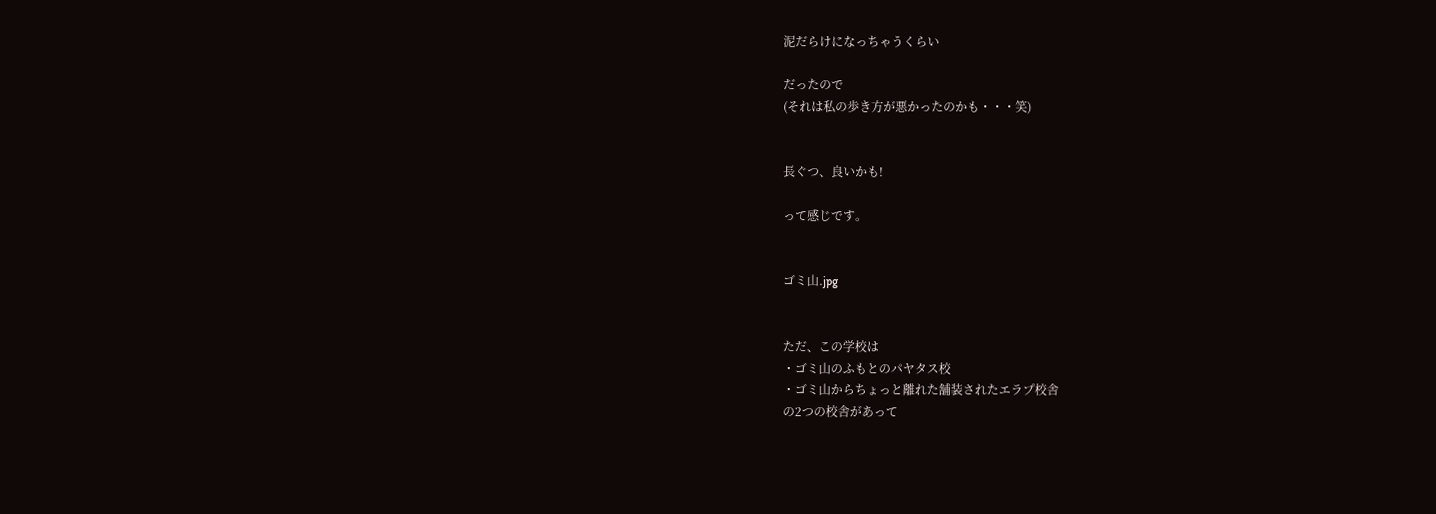泥だらけになっちゃうくらい

だったので
(それは私の歩き方が悪かったのかも・・・笑)


長ぐつ、良いかも!

って感じです。


ゴミ山.jpg


ただ、この学校は
・ゴミ山のふもとのパヤタス校
・ゴミ山からちょっと離れた舗装されたエラプ校舎
の2つの校舎があって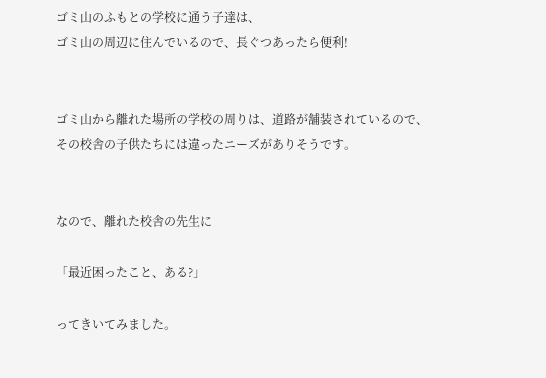ゴミ山のふもとの学校に通う子達は、
ゴミ山の周辺に住んでいるので、長ぐつあったら便利!


ゴミ山から離れた場所の学校の周りは、道路が舗装されているので、
その校舎の子供たちには違ったニーズがありそうです。


なので、離れた校舎の先生に

「最近困ったこと、ある?」

ってきいてみました。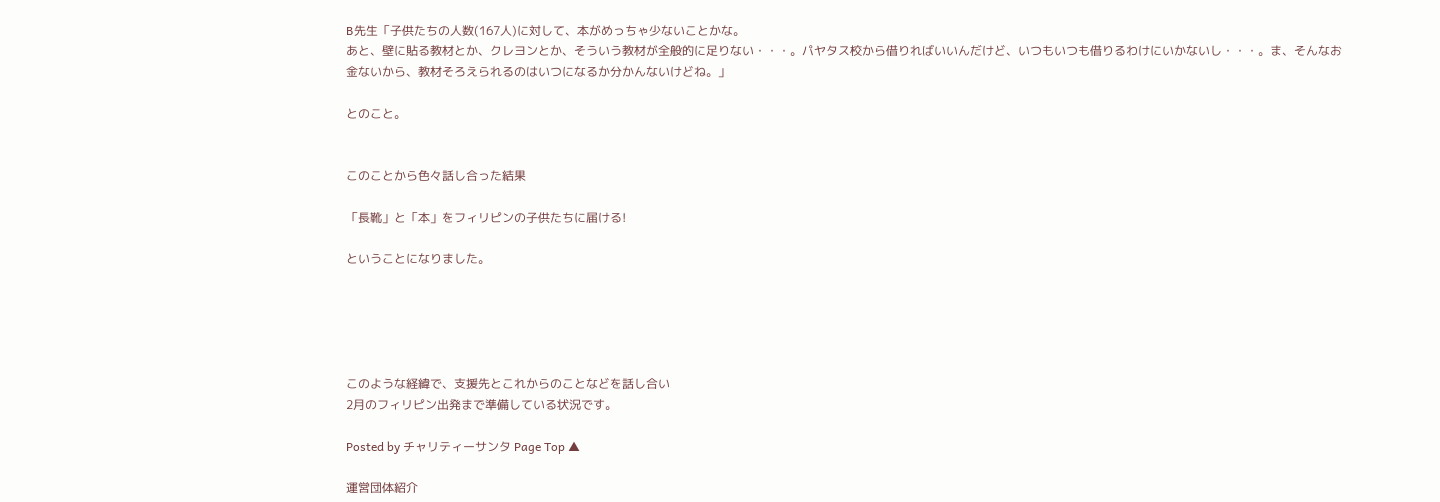B先生「子供たちの人数(167人)に対して、本がめっちゃ少ないことかな。
あと、壁に貼る教材とか、クレヨンとか、そういう教材が全般的に足りない・・・。パヤタス校から借りればいいんだけど、いつもいつも借りるわけにいかないし・・・。ま、そんなお金ないから、教材そろえられるのはいつになるか分かんないけどね。」

とのこと。


このことから色々話し合った結果

「長靴」と「本」をフィリピンの子供たちに届ける!

ということになりました。





このような経緯で、支援先とこれからのことなどを話し合い
2月のフィリピン出発まで準備している状況です。

Posted by チャリティーサンタ Page Top ▲

運営団体紹介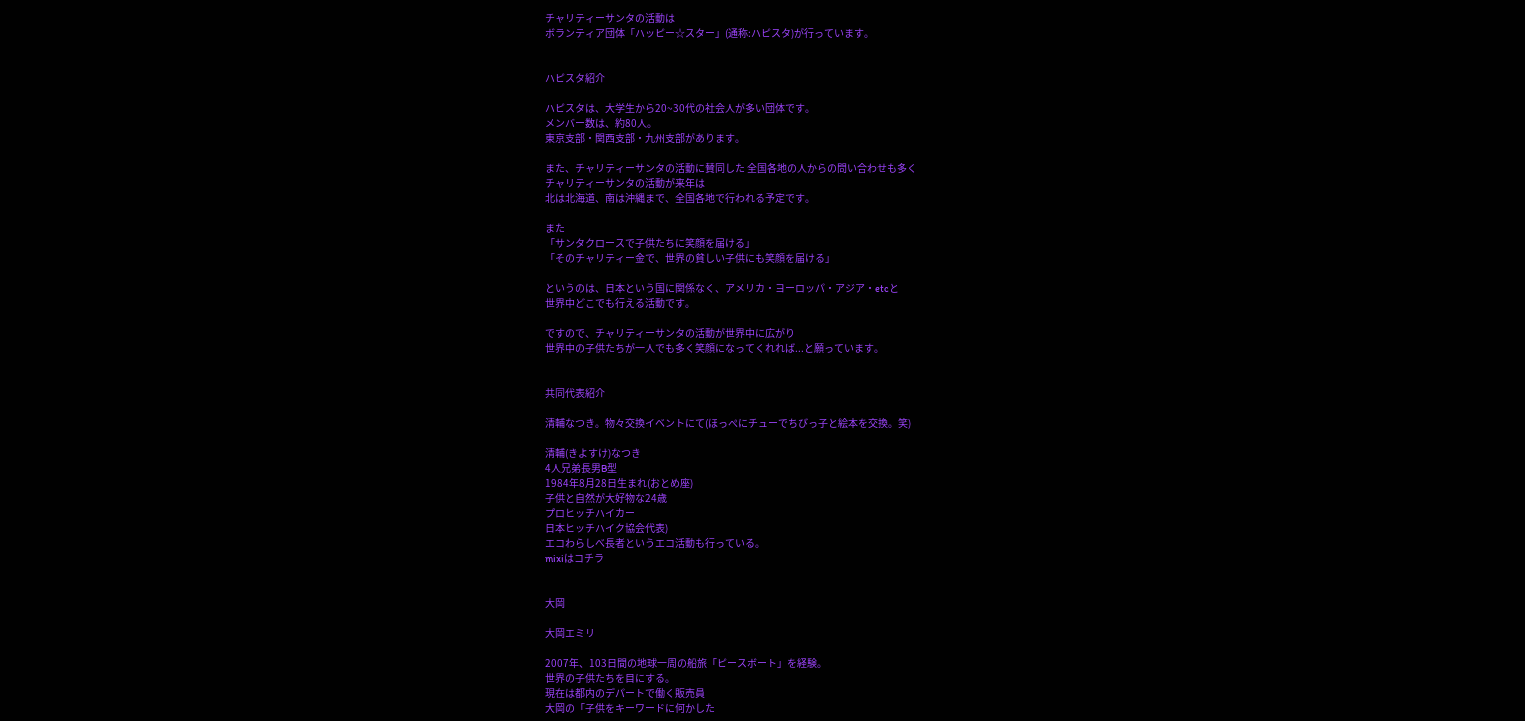チャリティーサンタの活動は
ボランティア団体「ハッピー☆スター」(通称:ハピスタ)が行っています。


ハピスタ紹介

ハピスタは、大学生から20~30代の社会人が多い団体です。
メンバー数は、約80人。
東京支部・関西支部・九州支部があります。

また、チャリティーサンタの活動に賛同した 全国各地の人からの問い合わせも多く
チャリティーサンタの活動が来年は
北は北海道、南は沖縄まで、全国各地で行われる予定です。

また
「サンタクロースで子供たちに笑顔を届ける」
「そのチャリティー金で、世界の貧しい子供にも笑顔を届ける」

というのは、日本という国に関係なく、アメリカ・ヨーロッパ・アジア・etcと
世界中どこでも行える活動です。

ですので、チャリティーサンタの活動が世界中に広がり
世界中の子供たちが一人でも多く笑顔になってくれれば...と願っています。


共同代表紹介

清輔なつき。物々交換イベントにて(ほっぺにチューでちびっ子と絵本を交換。笑)

清輔(きよすけ)なつき
4人兄弟長男B型
1984年8月28日生まれ(おとめ座)
子供と自然が大好物な24歳
プロヒッチハイカー
日本ヒッチハイク協会代表)
エコわらしべ長者というエコ活動も行っている。
mixiはコチラ


大岡

大岡エミリ

2007年、103日間の地球一周の船旅「ピースボート」を経験。
世界の子供たちを目にする。
現在は都内のデパートで働く販売員
大岡の「子供をキーワードに何かした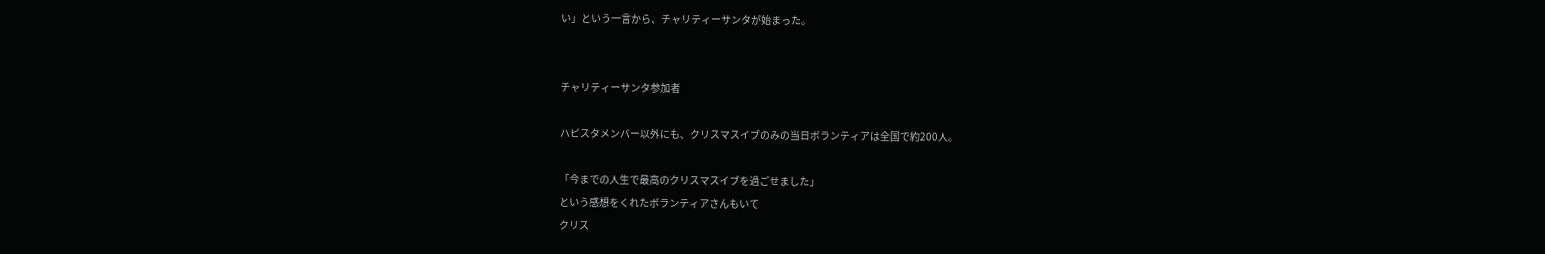い」という一言から、チャリティーサンタが始まった。


チャリティーサンタ参加者

ハピスタメンバー以外にも、クリスマスイブのみの当日ボランティアは全国で約200人。

「今までの人生で最高のクリスマスイブを過ごせました」
という感想をくれたボランティアさんもいて
クリス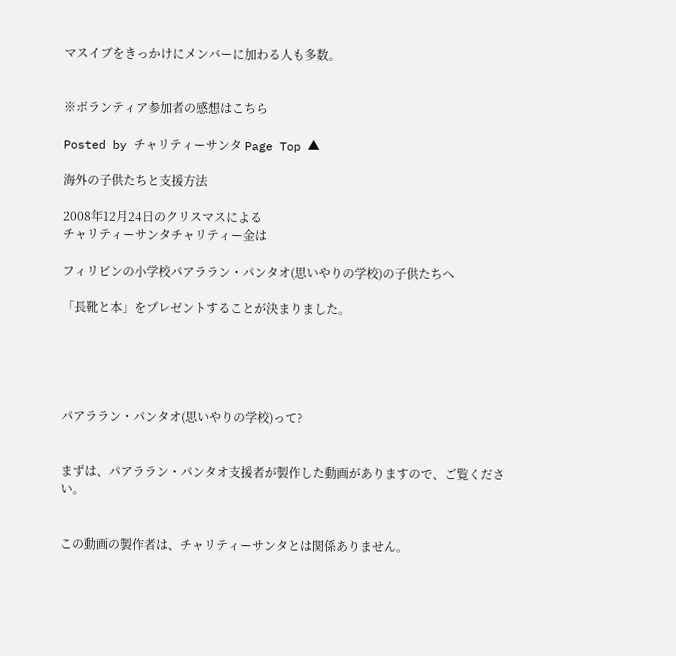マスイブをきっかけにメンバーに加わる人も多数。


※ボランティア参加者の感想はこちら

Posted by チャリティーサンタ Page Top ▲

海外の子供たちと支援方法

2008年12月24日のクリスマスによる
チャリティーサンタチャリティー金は

フィリピンの小学校パアララン・パンタオ(思いやりの学校)の子供たちへ

「長靴と本」をプレゼントすることが決まりました。





パアララン・パンタオ(思いやりの学校)って?


まずは、パアララン・パンタオ支援者が製作した動画がありますので、ご覧ください。


この動画の製作者は、チャリティーサンタとは関係ありません。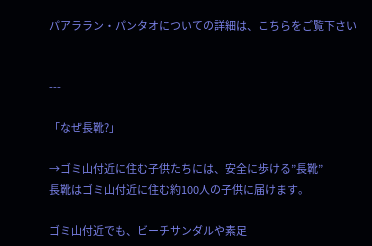パアララン・パンタオについての詳細は、こちらをご覧下さい


---

「なぜ長靴?」

→ゴミ山付近に住む子供たちには、安全に歩ける”長靴”
長靴はゴミ山付近に住む約100人の子供に届けます。

ゴミ山付近でも、ビーチサンダルや素足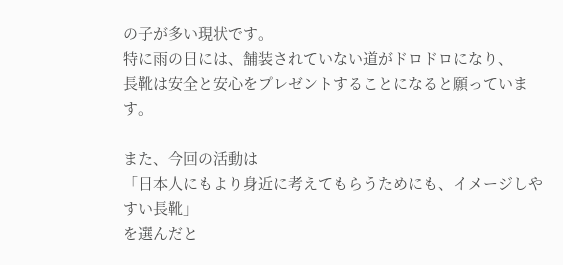の子が多い現状です。
特に雨の日には、舗装されていない道がドロドロになり、
長靴は安全と安心をプレゼントすることになると願っています。

また、今回の活動は
「日本人にもより身近に考えてもらうためにも、イメージしやすい長靴」
を選んだと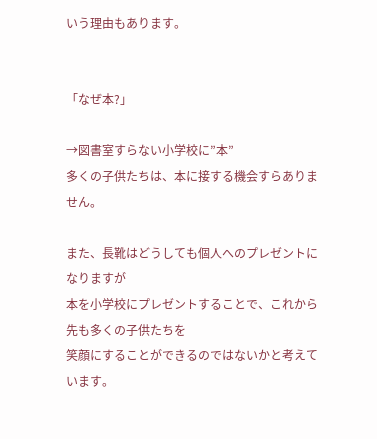いう理由もあります。


「なぜ本?」

→図書室すらない小学校に”本”
多くの子供たちは、本に接する機会すらありません。

また、長靴はどうしても個人へのプレゼントになりますが
本を小学校にプレゼントすることで、これから先も多くの子供たちを
笑顔にすることができるのではないかと考えています。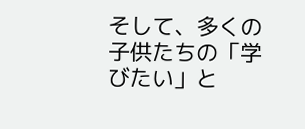そして、多くの子供たちの「学びたい」と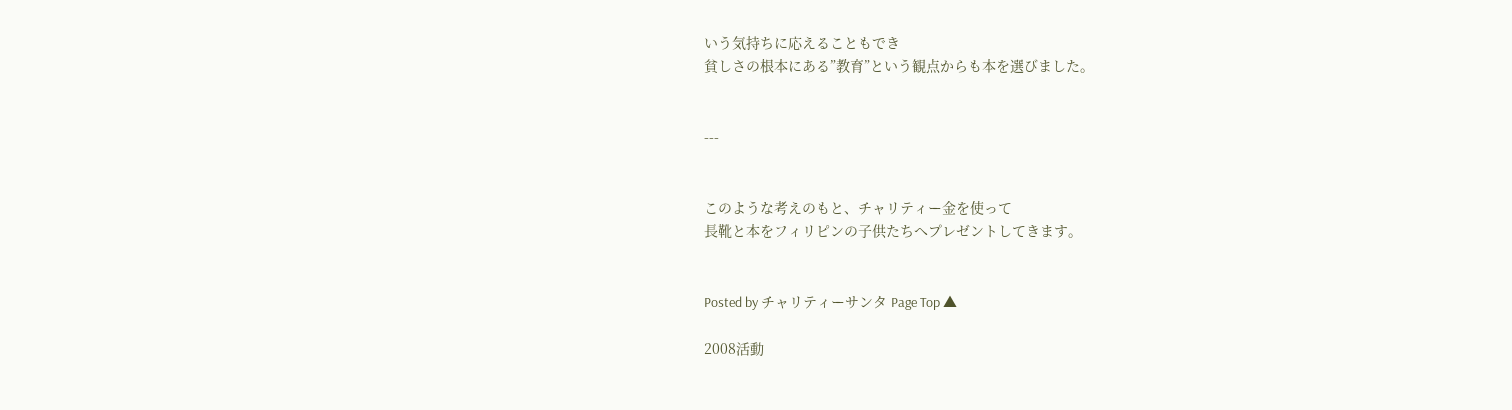いう気持ちに応えることもでき
貧しさの根本にある”教育”という観点からも本を選びました。


---


このような考えのもと、チャリティー金を使って
長靴と本をフィリピンの子供たちへプレゼントしてきます。


Posted by チャリティーサンタ Page Top ▲

2008活動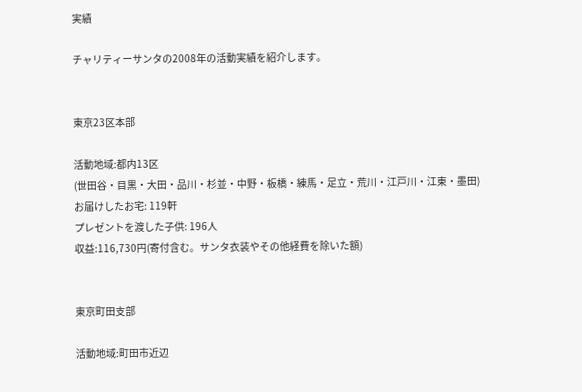実績

チャリティーサンタの2008年の活動実績を紹介します。


東京23区本部

活動地域:都内13区
(世田谷・目黒・大田・品川・杉並・中野・板橋・練馬・足立・荒川・江戸川・江東・墨田)
お届けしたお宅: 119軒
プレゼントを渡した子供: 196人
収益:116,730円(寄付含む。サンタ衣装やその他経費を除いた額)


東京町田支部

活動地域:町田市近辺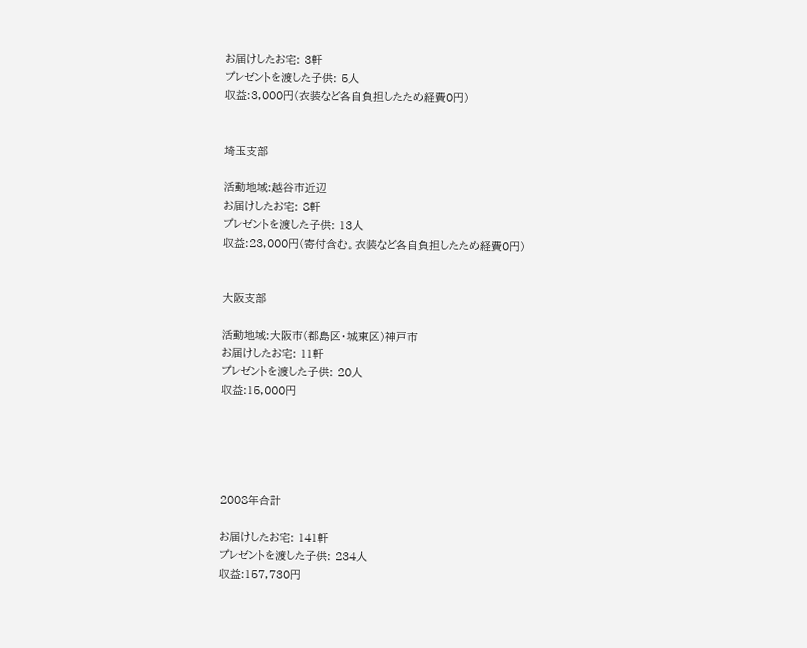お届けしたお宅: 3軒
プレゼントを渡した子供: 5人
収益:3,000円(衣装など各自負担したため経費0円)


埼玉支部

活動地域:越谷市近辺
お届けしたお宅: 8軒
プレゼントを渡した子供: 13人
収益:23,000円(寄付含む。衣装など各自負担したため経費0円)


大阪支部

活動地域:大阪市(都島区・城東区)神戸市
お届けしたお宅: 11軒
プレゼントを渡した子供: 20人
収益:15,000円





2008年合計

お届けしたお宅: 141軒
プレゼントを渡した子供: 234人
収益:157,730円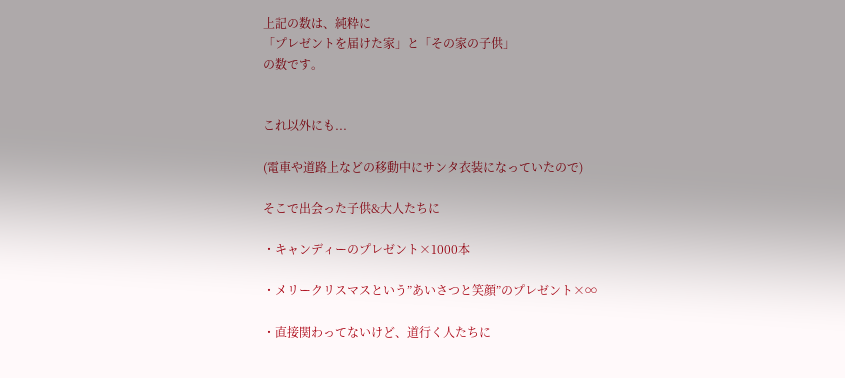上記の数は、純粋に
「プレゼントを届けた家」と「その家の子供」
の数です。


これ以外にも...

(電車や道路上などの移動中にサンタ衣装になっていたので)

そこで出会った子供&大人たちに

・キャンディーのプレゼント×1000本

・メリークリスマスという”あいさつと笑顔”のプレゼント×∞

・直接関わってないけど、道行く人たちに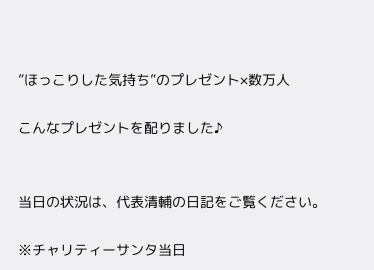”ほっこりした気持ち”のプレゼント×数万人

こんなプレゼントを配りました♪


当日の状況は、代表清輔の日記をご覧ください。

※チャリティーサンタ当日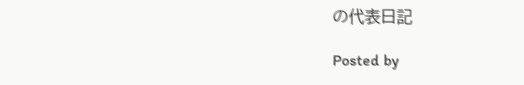の代表日記

Posted by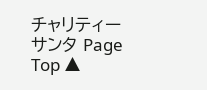チャリティーサンタ Page Top ▲